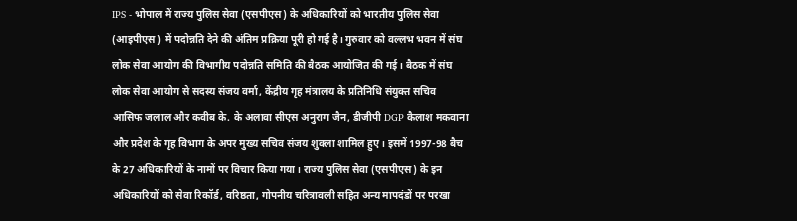IPS - भोपाल में राज्य पुलिस सेवा (एसपीएस) के अधिकारियों को भारतीय पुलिस सेवा (आइपीएस) में पदोन्नति देने की अंतिम प्रक्रिया पूरी हो गई है। गुरुवार को वल्लभ भवन में संघ लोक सेवा आयोग की विभागीय पदोन्नति समिति की बैठक आयोजित की गई। बैठक में संघ लोक सेवा आयोग से सदस्य संजय वर्मा, केंद्रीय गृह मंत्रालय के प्रतिनिधि संयुक्त सचिव आसिफ जलाल और कवीब के. के अलावा सीएस अनुराग जैन, डीजीपी DGP कैलाश मकवाना और प्रदेश के गृह विभाग के अपर मुख्य सचिव संजय शुक्ला शामिल हुए। इसमें 1997-98 बैच के 27 अधिकारियों के नामों पर विचार किया गया। राज्य पुलिस सेवा (एसपीएस) के इन अधिकारियों को सेवा रिकॉर्ड, वरिष्ठता, गोपनीय चरित्रावली सहित अन्य मापदंडों पर परखा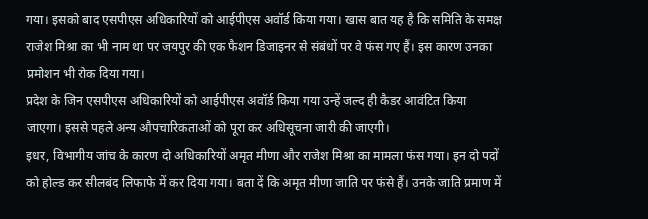गया। इसको बाद एसपीएस अधिकारियों को आईपीएस अवॉर्ड किया गया। खास बात यह है कि समिति के समक्ष राजेश मिश्रा का भी नाम था पर जयपुर की एक फैशन डिजाइनर से संबंधों पर वे फंस गए हैं। इस कारण उनका प्रमोशन भी रोक दिया गया।
प्रदेश के जिन एसपीएस अधिकारियों को आईपीएस अवॉर्ड किया गया उन्हें जल्द ही कैडर आवंटित किया जाएगा। इससे पहले अन्य औपचारिकताओं को पूरा कर अधिसूचना जारी की जाएगी।
इधर, विभागीय जांच के कारण दो अधिकारियों अमृत मीणा और राजेश मिश्रा का मामला फंस गया। इन दो पदों को होल्ड कर सीलबंद लिफाफे में कर दिया गया। बता दें कि अमृत मीणा जाति पर फंसे हैं। उनके जाति प्रमाण में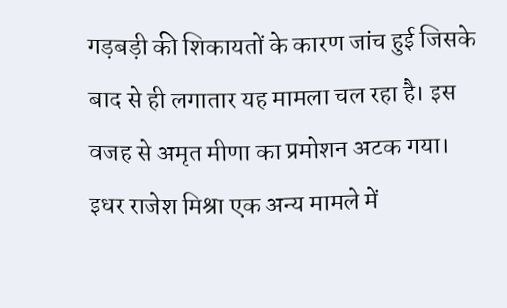गड़बड़ी की शिकायतों के कारण जांच हुई जिसके बाद से ही लगातार यह मामला चल रहा है। इस वजह से अमृत मीणा का प्रमोशन अटक गया।
इधर राजेश मिश्रा एक अन्य मामले में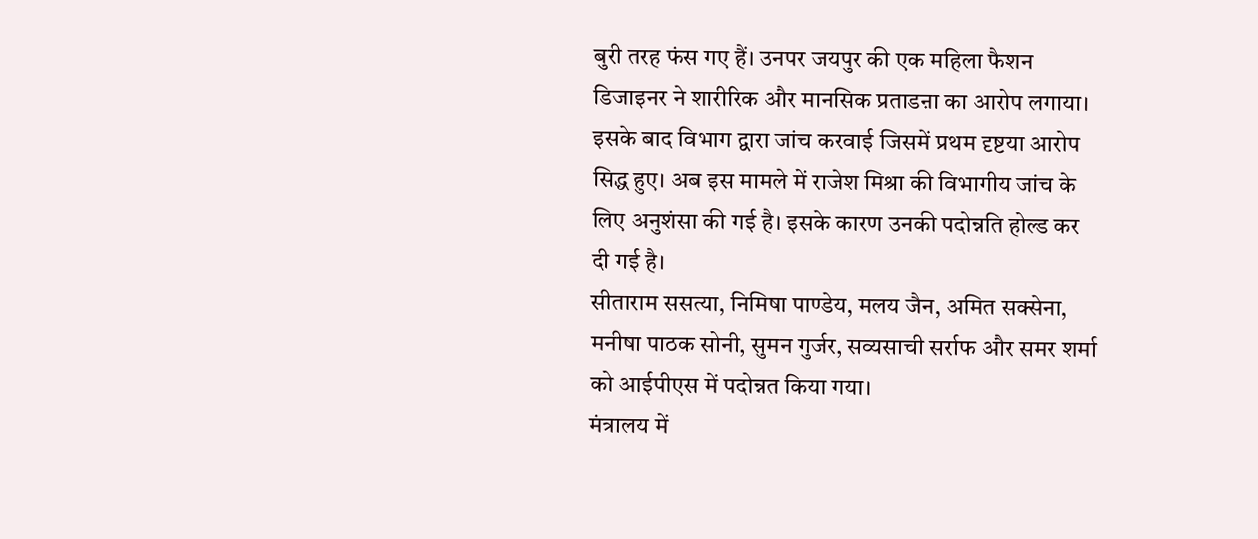बुरी तरह फंस गए हैं। उनपर जयपुर की एक महिला फैशन डिजाइनर ने शारीरिक और मानसिक प्रताडऩा का आरोप लगाया। इसके बाद विभाग द्वारा जांच करवाई जिसमें प्रथम दृष्टया आरोप सिद्ध हुए। अब इस मामले में राजेश मिश्रा की विभागीय जांच के लिए अनुशंसा की गई है। इसके कारण उनकी पदोन्नति होल्ड कर दी गई है।
सीताराम ससत्या, निमिषा पाण्डेय, मलय जैन, अमित सक्सेना, मनीषा पाठक सोनी, सुमन गुर्जर, सव्यसाची सर्राफ और समर शर्मा को आईपीएस में पदोन्नत किया गया।
मंत्रालय में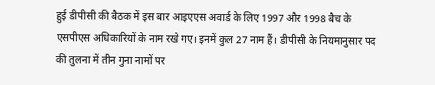हुई डीपीसी की बैठक में इस बार आइएएस अवार्ड के लिए 1997 और 1998 बैच के एसपीएस अधिकारियों के नाम रखे गए। इनमें कुल 27 नाम हैं। डीपीसी के नियमानुसार पद की तुलना में तीन गुना नामों पर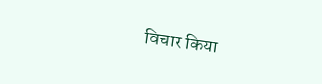विचार किया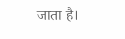जाता है।